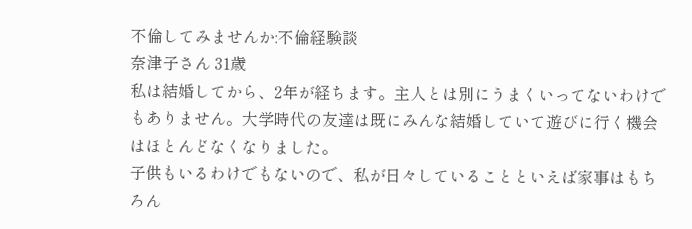不倫してみませんか:不倫経験談
奈津子さん 31歳
私は結婚してから、2年が経ちます。主人とは別にうまくいってないわけでもありません。大学時代の友達は既にみんな結婚していて遊びに行く機会はほとんどなくなりました。
子供もいるわけでもないので、私が日々していることといえば家事はもちろん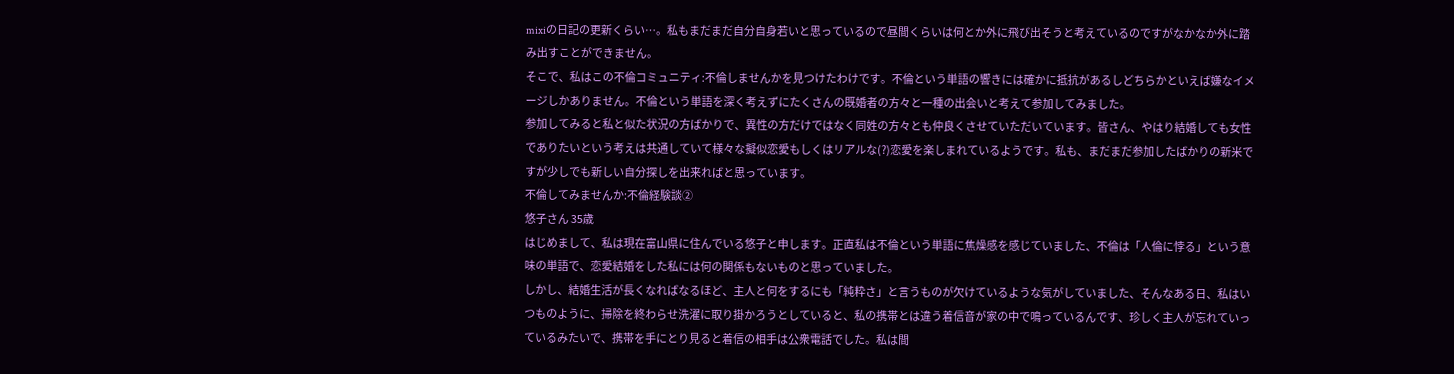mixiの日記の更新くらい…。私もまだまだ自分自身若いと思っているので昼間くらいは何とか外に飛び出そうと考えているのですがなかなか外に踏み出すことができません。
そこで、私はこの不倫コミュニティ:不倫しませんかを見つけたわけです。不倫という単語の響きには確かに抵抗があるしどちらかといえば嫌なイメージしかありません。不倫という単語を深く考えずにたくさんの既婚者の方々と一種の出会いと考えて参加してみました。
参加してみると私と似た状況の方ばかりで、異性の方だけではなく同姓の方々とも仲良くさせていただいています。皆さん、やはり結婚しても女性でありたいという考えは共通していて様々な擬似恋愛もしくはリアルな(?)恋愛を楽しまれているようです。私も、まだまだ参加したばかりの新米ですが少しでも新しい自分探しを出来ればと思っています。
不倫してみませんか:不倫経験談②
悠子さん 35歳
はじめまして、私は現在富山県に住んでいる悠子と申します。正直私は不倫という単語に焦燥感を感じていました、不倫は「人倫に悖る」という意味の単語で、恋愛結婚をした私には何の関係もないものと思っていました。
しかし、結婚生活が長くなればなるほど、主人と何をするにも「純粋さ」と言うものが欠けているような気がしていました、そんなある日、私はいつものように、掃除を終わらせ洗濯に取り掛かろうとしていると、私の携帯とは違う着信音が家の中で鳴っているんです、珍しく主人が忘れていっているみたいで、携帯を手にとり見ると着信の相手は公衆電話でした。私は間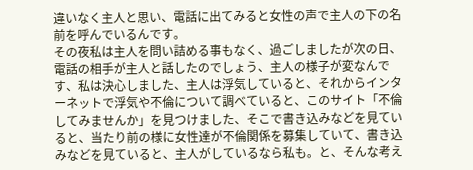違いなく主人と思い、電話に出てみると女性の声で主人の下の名前を呼んでいるんです。
その夜私は主人を問い詰める事もなく、過ごしましたが次の日、電話の相手が主人と話したのでしょう、主人の様子が変なんです、私は決心しました、主人は浮気していると、それからインターネットで浮気や不倫について調べていると、このサイト「不倫してみませんか」を見つけました、そこで書き込みなどを見ていると、当たり前の様に女性達が不倫関係を募集していて、書き込みなどを見ていると、主人がしているなら私も。と、そんな考え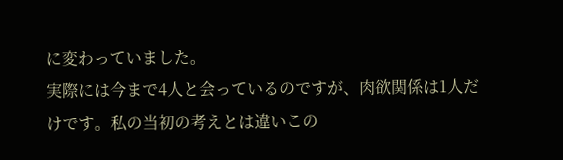に変わっていました。
実際には今まで4人と会っているのですが、肉欲関係は1人だけです。私の当初の考えとは違いこの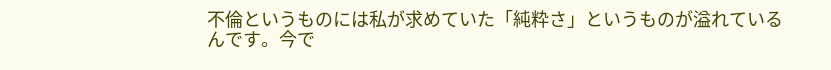不倫というものには私が求めていた「純粋さ」というものが溢れているんです。今で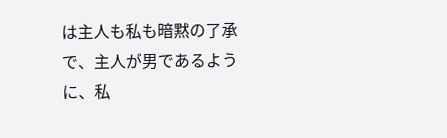は主人も私も暗黙の了承で、主人が男であるように、私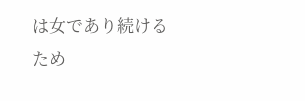は女であり続けるため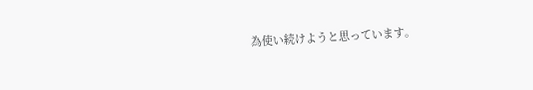為使い続けようと思っています。